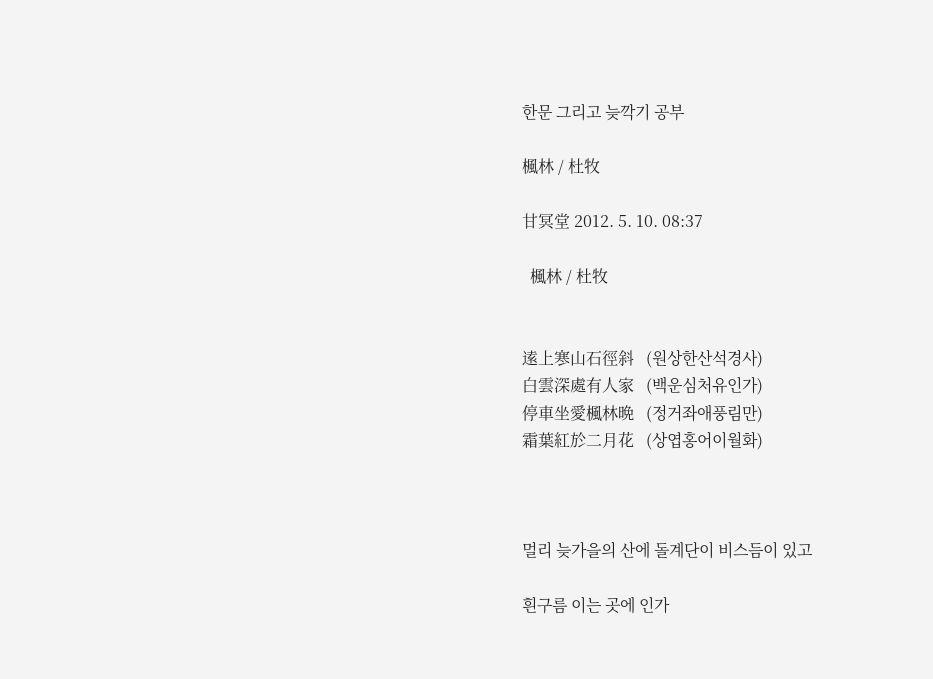한문 그리고 늦깍기 공부

楓林 / 杜牧

甘冥堂 2012. 5. 10. 08:37

  楓林 / 杜牧


逺上寒山石徑斜   (원상한산석경사)
白雲深處有人家   (백운심처유인가)
停車坐愛楓林晩   (정거좌애풍림만)
霜葉紅於二月花   (상엽홍어이월화)



멀리 늦가을의 산에 돌계단이 비스듬이 있고

흰구름 이는 곳에 인가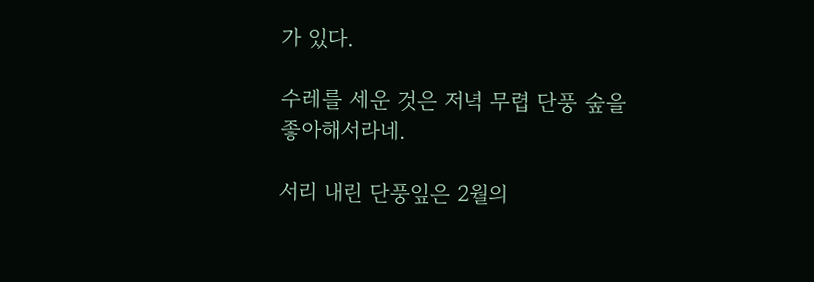가 있다.

수레를 세운 것은 저녁 무렵 단풍 숲을 좋아해서라네.

서리 내린 단풍잎은 2월의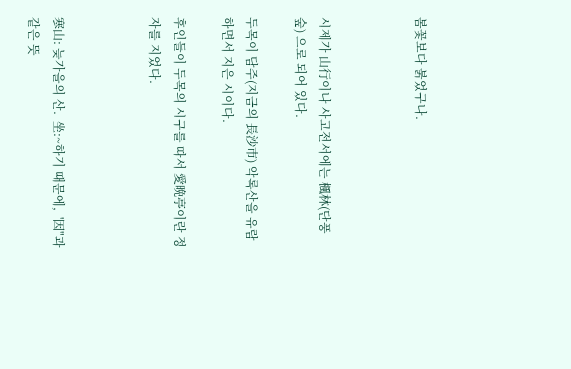봄꽃보다 붉었구나.



시제가 山行이나 사고전서에는 楓林(단풍숲) 으로 되어 있다.

두목이 담주(지금의 長沙市) 악록산을 유람하면서 지은 시이다.

후인들이 두목의 시구를 따서 愛晩亭이란 정자를 지었다.



寒山: 늦가을의 산.  坐:~하기 때문에,  '因"과 같은 뜻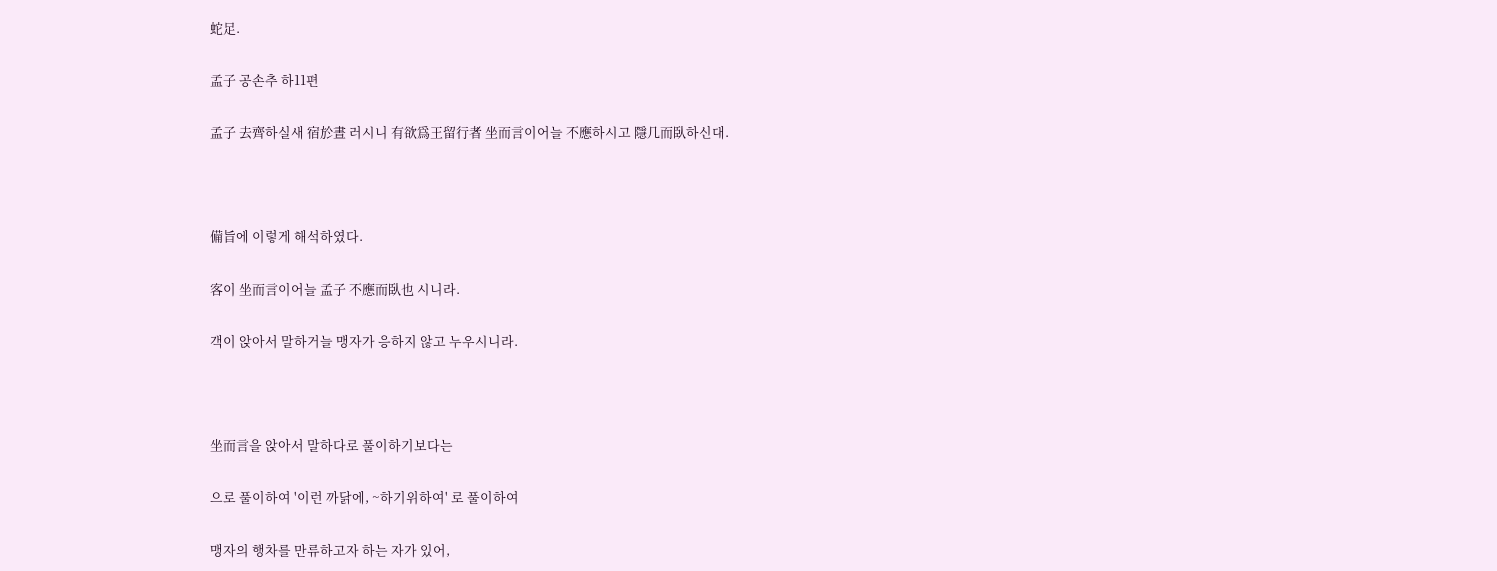蛇足.

孟子 공손추 하11편

孟子 去齊하실새 宿於晝 러시니 有欲爲王留行者 坐而言이어늘 不應하시고 隱几而臥하신대.



備旨에 이렇게 해석하였다.

客이 坐而言이어늘 孟子 不應而臥也 시니라.

객이 앉아서 말하거늘 맹자가 응하지 않고 누우시니라.



坐而言을 앉아서 말하다로 풀이하기보다는

으로 풀이하여 '이런 까닭에, ~하기위하여' 로 풀이하여

맹자의 행차를 만류하고자 하는 자가 있어,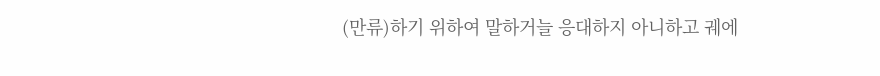(만류)하기 위하여 말하거늘 응대하지 아니하고 궤에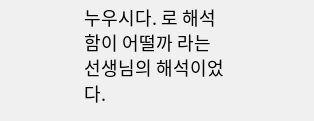누우시다. 로 해석함이 어떨까 라는 선생님의 해석이었다.